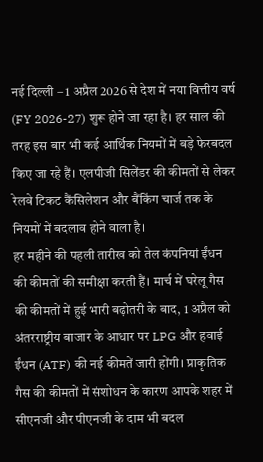नई दिल्ली – 1 अप्रैल 2026 से देश में नया वित्तीय वर्ष (FY 2026-27) शुरू होने जा रहा है। हर साल की तरह इस बार भी कई आर्थिक नियमों में बड़े फेरबदल किए जा रहे हैं। एलपीजी सिलेंडर की कीमतों से लेकर रेलवे टिकट कैंसिलेशन और बैंकिंग चार्ज तक के नियमों में बदलाव होने वाला है।
हर महीने की पहली तारीख को तेल कंपनियां ईंधन की कीमतों की समीक्षा करती हैं। मार्च में घरेलू गैस की कीमतों में हुई भारी बढ़ोतरी के बाद, 1 अप्रैल को अंतरराष्ट्रीय बाजार के आधार पर LPG और हवाई ईंधन (ATF) की नई कीमतें जारी होंगी। प्राकृतिक गैस की कीमतों में संशोधन के कारण आपके शहर में सीएनजी और पीएनजी के दाम भी बदल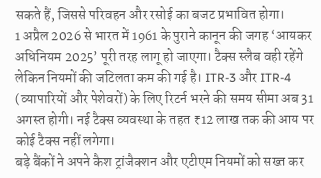सकते हैं, जिससे परिवहन और रसोई का बजट प्रभावित होगा।
1 अप्रैल 2026 से भारत में 1961 के पुराने कानून की जगह ‘आयकर अधिनियम 2025’ पूरी तरह लागू हो जाएगा। टैक्स स्लैब वही रहेंगे लेकिन नियमों की जटिलता कम की गई है। ITR-3 और ITR-4 (व्यापारियों और पेशेवरों) के लिए रिटर्न भरने की समय सीमा अब 31 अगस्त होगी। नई टैक्स व्यवस्था के तहत ₹12 लाख तक की आय पर कोई टैक्स नहीं लगेगा।
बड़े बैंकों ने अपने कैश ट्रांजैक्शन और एटीएम नियमों को सख्त कर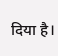दिया है।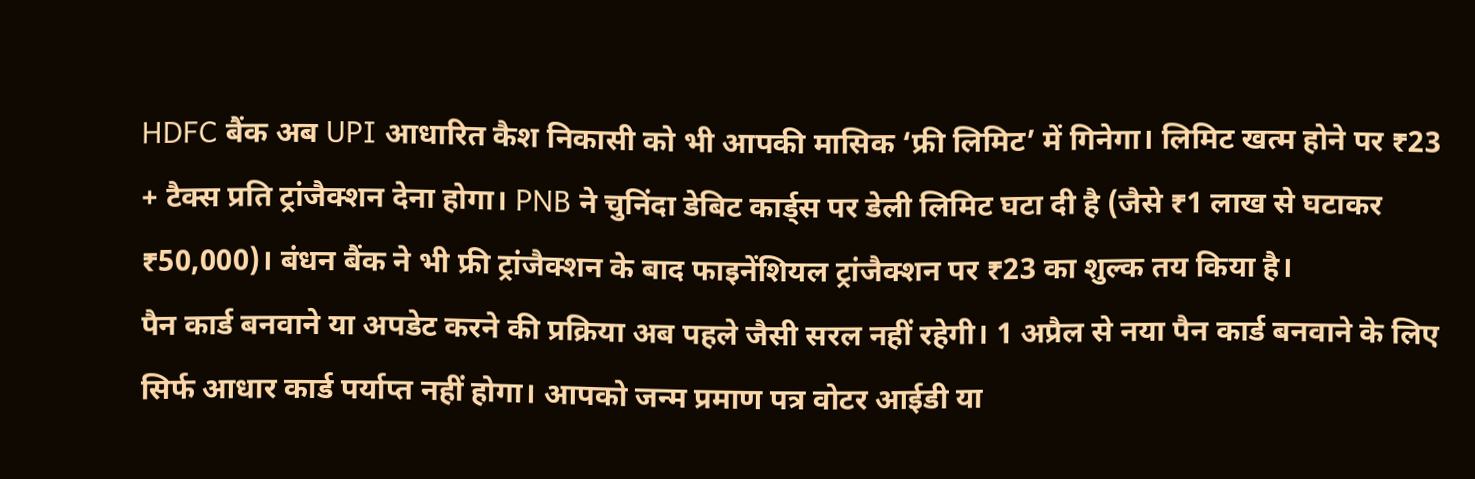HDFC बैंक अब UPI आधारित कैश निकासी को भी आपकी मासिक ‘फ्री लिमिट’ में गिनेगा। लिमिट खत्म होने पर ₹23 + टैक्स प्रति ट्रांजैक्शन देना होगा। PNB ने चुनिंदा डेबिट कार्ड्स पर डेली लिमिट घटा दी है (जैसे ₹1 लाख से घटाकर ₹50,000)। बंधन बैंक ने भी फ्री ट्रांजैक्शन के बाद फाइनेंशियल ट्रांजैक्शन पर ₹23 का शुल्क तय किया है।
पैन कार्ड बनवाने या अपडेट करने की प्रक्रिया अब पहले जैसी सरल नहीं रहेगी। 1 अप्रैल से नया पैन कार्ड बनवाने के लिए सिर्फ आधार कार्ड पर्याप्त नहीं होगा। आपको जन्म प्रमाण पत्र वोटर आईडी या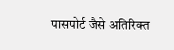पासपोर्ट जैसे अतिरिक्त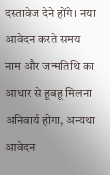दस्तावेज देने होंगे। नया आवेदन करते समय नाम और जन्मतिथि का आधार से हूबहू मिलना अनिवार्य होगा, अन्यथा आवेदन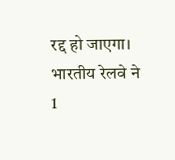रद्द हो जाएगा।
भारतीय रेलवे ने 1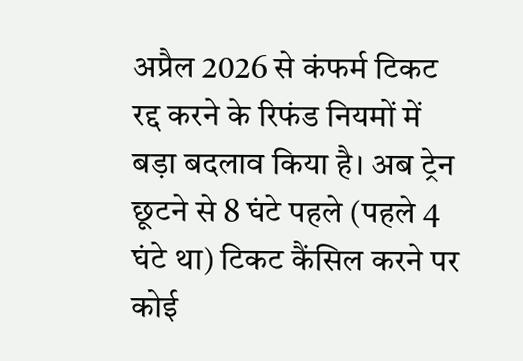अप्रैल 2026 से कंफर्म टिकट रद्द करने के रिफंड नियमों में बड़ा बदलाव किया है। अब ट्रेन छूटने से 8 घंटे पहले (पहले 4 घंटे था) टिकट कैंसिल करने पर कोई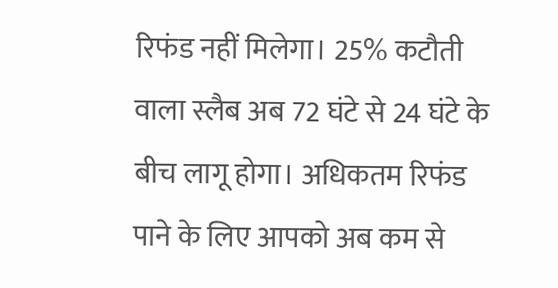रिफंड नहीं मिलेगा। 25% कटौती वाला स्लैब अब 72 घंटे से 24 घंटे के बीच लागू होगा। अधिकतम रिफंड पाने के लिए आपको अब कम से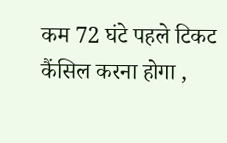कम 72 घंटे पहले टिकट कैंसिल करना होगा ,